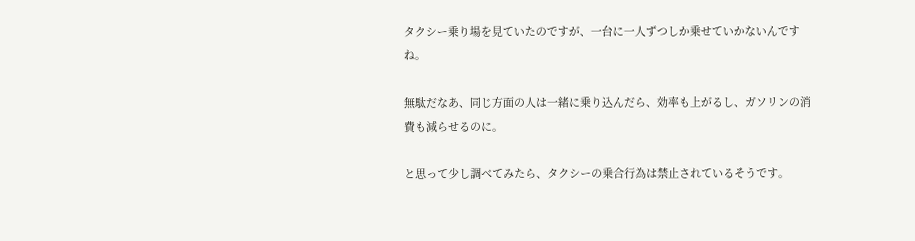タクシー乗り場を見ていたのですが、一台に一人ずつしか乗せていかないんです
ね。

無駄だなあ、同じ方面の人は一緒に乗り込んだら、効率も上がるし、ガソリンの消
費も減らせるのに。

と思って少し調べてみたら、タクシーの乗合行為は禁止されているそうです。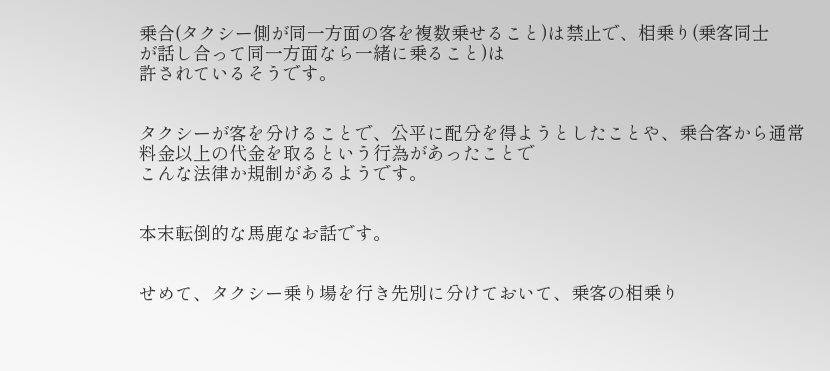乗合(タクシー側が同一方面の客を複数乗せること)は禁止で、相乗り(乗客同士
が話し合って同一方面なら一緒に乗ること)は
許されているそうです。


タクシーが客を分けることで、公平に配分を得ようとしたことや、乗合客から通常
料金以上の代金を取るという行為があったことで
こんな法律か規制があるようです。


本末転倒的な馬鹿なお話です。


せめて、タクシー乗り場を行き先別に分けておいて、乗客の相乗り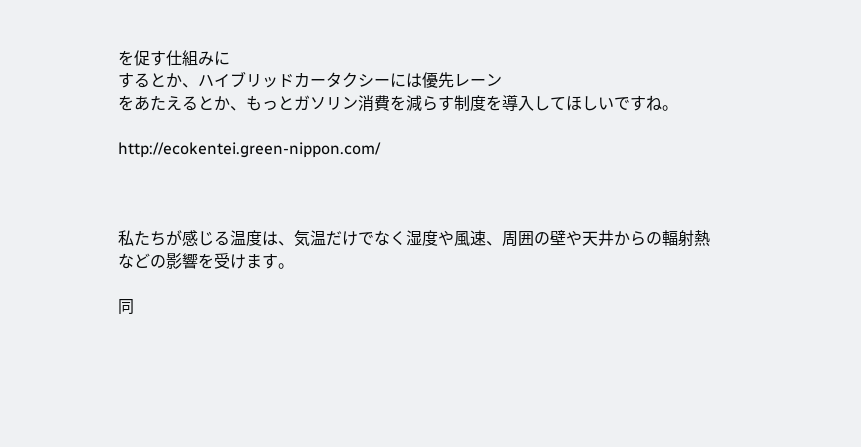を促す仕組みに
するとか、ハイブリッドカータクシーには優先レーン
をあたえるとか、もっとガソリン消費を減らす制度を導入してほしいですね。

http://ecokentei.green-nippon.com/



私たちが感じる温度は、気温だけでなく湿度や風速、周囲の壁や天井からの輻射熱
などの影響を受けます。

同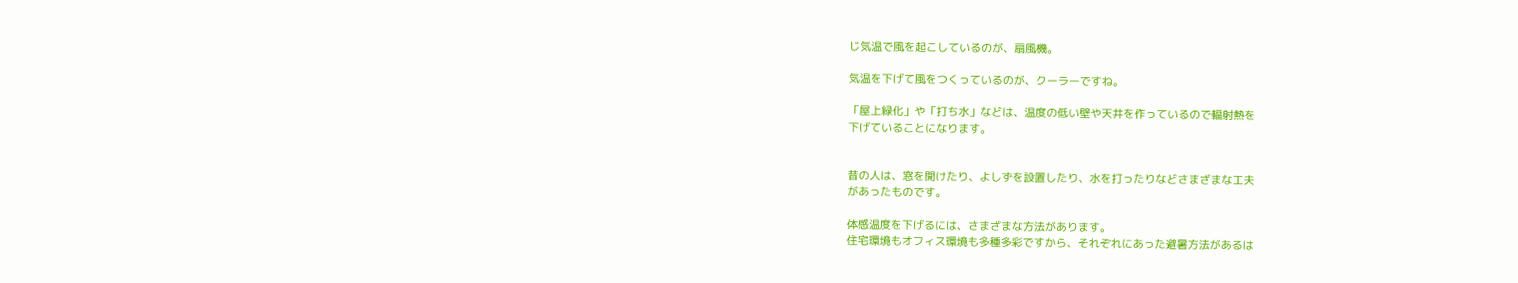じ気温で風を起こしているのが、扇風機。

気温を下げて風をつくっているのが、クーラーですね。

「屋上緑化」や「打ち水」などは、温度の低い壁や天井を作っているので輻射熱を
下げていることになります。


昔の人は、窓を開けたり、よしずを設置したり、水を打ったりなどさまざまな工夫
があったものです。

体感温度を下げるには、さまざまな方法があります。
住宅環境もオフィス環境も多種多彩ですから、それぞれにあった避暑方法があるは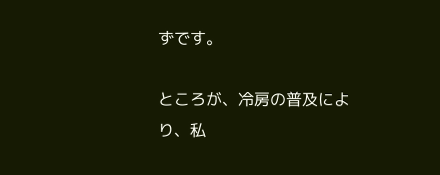ずです。

ところが、冷房の普及により、私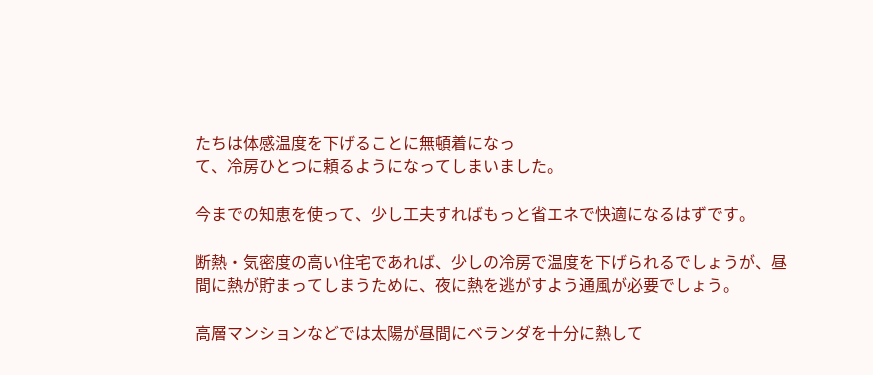たちは体感温度を下げることに無頓着になっ
て、冷房ひとつに頼るようになってしまいました。

今までの知恵を使って、少し工夫すればもっと省エネで快適になるはずです。

断熱・気密度の高い住宅であれば、少しの冷房で温度を下げられるでしょうが、昼
間に熱が貯まってしまうために、夜に熱を逃がすよう通風が必要でしょう。

高層マンションなどでは太陽が昼間にベランダを十分に熱して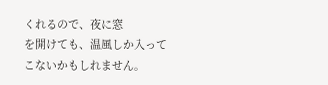くれるので、夜に窓
を開けても、温風しか入ってこないかもしれません。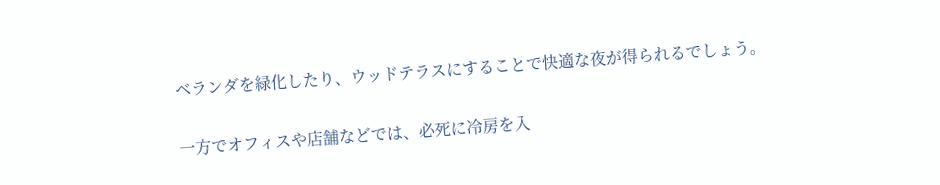ベランダを緑化したり、ウッドテラスにすることで快適な夜が得られるでしょう。

一方でオフィスや店舗などでは、必死に冷房を入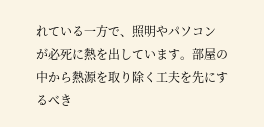れている一方で、照明やパソコン
が必死に熱を出しています。部屋の中から熱源を取り除く工夫を先にするべき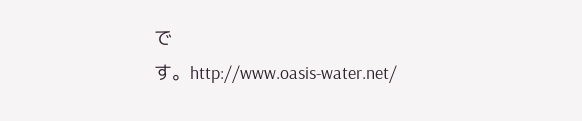で
す。http://www.oasis-water.net/